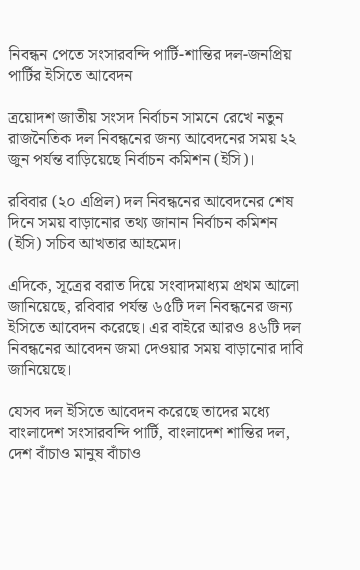নিবন্ধন পেতে সংসারবন্দি পার্টি-শান্তির দল-জনপ্রিয় পার্টির ইসিতে আবেদন

ত্রয়োদশ জাতীয় সংসদ নির্বাচন সামনে রেখে নতুন রাজনৈতিক দল নিবন্ধনের জন্য আবেদনের সময় ২২ জুন পর্যন্ত বাড়িয়েছে নির্বাচন কমিশন (ইসি)।

রবিবার (২০ এপ্রিল) দল নিবন্ধনের আবেদনের শেষ দিনে সময় বাড়ানোর তথ্য জানান নির্বাচন কমিশন (ইসি) সচিব আখতার আহমেদ।

এদিকে, সূত্রের বরাত দিয়ে সংবাদমাধ্যম প্রথম আলো জানিয়েছে, রবিবার পর্যন্ত ৬৫টি দল নিবন্ধনের জন্য ইসিতে আবেদন করেছে। এর বাইরে আরও ৪৬টি দল নিবন্ধনের আবেদন জমা দেওয়ার সময় বাড়ানোর দাবি জানিয়েছে।

যেসব দল ইসিতে আবেদন করেছে তাদের মধ্যে বাংলাদেশ সংসারবন্দি পার্টি, বাংলাদেশ শান্তির দল, দেশ বাঁচাও মানুষ বাঁচাও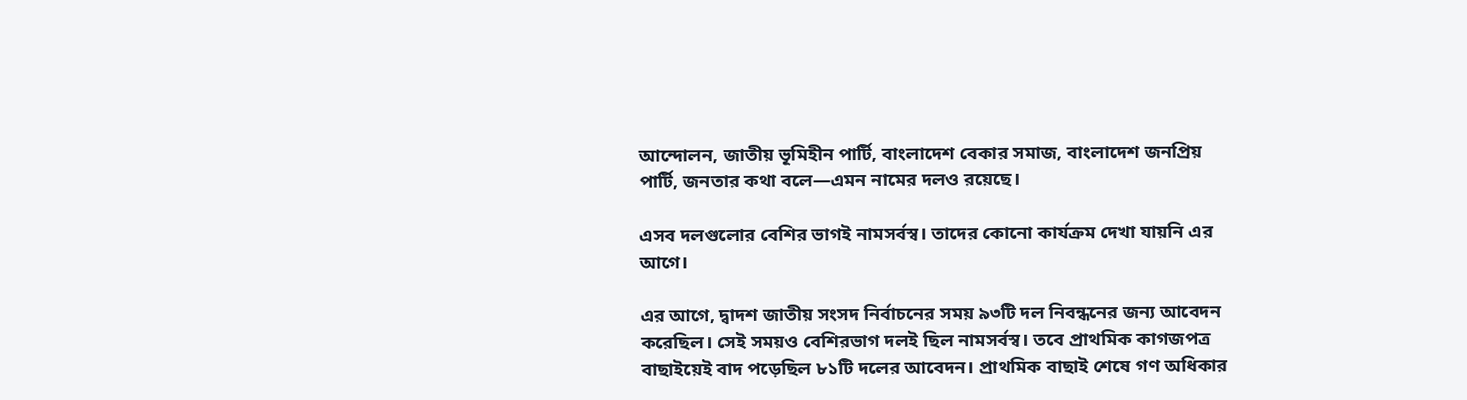আন্দোলন, জাতীয় ভূমিহীন পার্টি, বাংলাদেশ বেকার সমাজ, বাংলাদেশ জনপ্রিয় পার্টি, জনতার কথা বলে—এমন নামের দলও রয়েছে।

এসব দলগুলোর বেশির ভাগই নামসর্বস্ব। তাদের কোনো কার্যক্রম দেখা যায়নি এর আগে।

এর আগে, দ্বাদশ জাতীয় সংসদ নির্বাচনের সময় ৯৩টি দল নিবন্ধনের জন্য আবেদন করেছিল। সেই সময়ও বেশিরভাগ দলই ছিল নামসর্বস্ব। তবে প্রাথমিক কাগজপত্র বাছাইয়েই বাদ পড়েছিল ৮১টি দলের আবেদন। প্রাথমিক বাছাই শেষে গণ অধিকার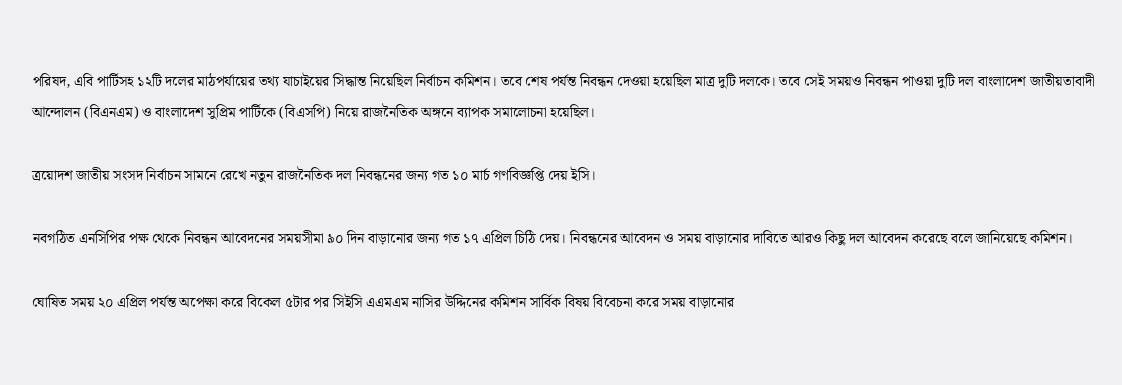পরিষদ, এবি পার্টিসহ ১২টি দলের মাঠপর্যায়ের তথ্য যাচাইয়ের সিদ্ধান্ত নিয়েছিল নির্বাচন কমিশন। তবে শেষ পর্যন্ত নিবন্ধন দেওয়া হয়েছিল মাত্র দুটি দলকে। তবে সেই সময়ও নিবন্ধন পাওয়া দুটি দল বাংলাদেশ জাতীয়তাবাদী আন্দোলন (বিএনএম) ও বাংলাদেশ সুপ্রিম পার্টিকে (বিএসপি) নিয়ে রাজনৈতিক অঙ্গনে ব্যাপক সমালোচনা হয়েছিল।

ত্রয়োদশ জাতীয় সংসদ নির্বাচন সামনে রেখে নতুন রাজনৈতিক দল নিবন্ধনের জন্য গত ১০ মার্চ গণবিজ্ঞপ্তি দেয় ইসি।

নবগঠিত এনসিপির পক্ষ থেকে নিবন্ধন আবেদনের সময়সীমা ৯০ দিন বাড়ানোর জন্য গত ১৭ এপ্রিল চিঠি দেয়। নিবন্ধনের আবেদন ও সময় বাড়ানোর দাবিতে আরও কিছু দল আবেদন করেছে বলে জানিয়েছে কমিশন।

ঘোষিত সময় ২০ এপ্রিল পর্যন্ত অপেক্ষা করে বিকেল ৫টার পর সিইসি এএমএম নাসির উদ্দিনের কমিশন সার্বিক বিষয় বিবেচনা করে সময় বাড়ানোর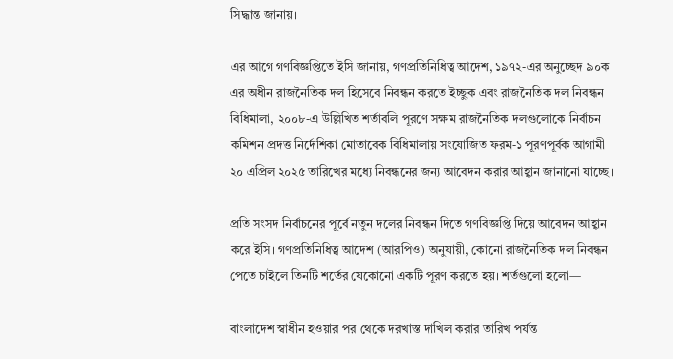সিদ্ধান্ত জানায়।

এর আগে গণবিজ্ঞপ্তিতে ইসি জানায়, গণপ্রতিনিধিত্ব আদেশ, ১৯৭২-এর অনুচ্ছেদ ৯০ক এর অধীন রাজনৈতিক দল হিসেবে নিবন্ধন করতে ইচ্ছুক এবং রাজনৈতিক দল নিবন্ধন বিধিমালা, ২০০৮-এ উল্লিখিত শর্তাবলি পূরণে সক্ষম রাজনৈতিক দলগুলোকে নির্বাচন কমিশন প্রদত্ত নির্দেশিকা মোতাবেক বিধিমালায় সংযোজিত ফরম-১ পূরণপূর্বক আগামী ২০ এপ্রিল ২০২৫ তারিখের মধ্যে নিবন্ধনের জন্য আবেদন করার আহ্বান জানানো যাচ্ছে।

প্রতি সংসদ নির্বাচনের পূর্বে নতুন দলের নিবন্ধন দিতে গণবিজ্ঞপ্তি দিয়ে আবেদন আহ্বান করে ইসি। গণপ্রতিনিধিত্ব আদেশ (আরপিও) অনুযায়ী, কোনো রাজনৈতিক দল নিবন্ধন পেতে চাইলে তিনটি শর্তের যেকোনো একটি পূরণ করতে হয়। শর্তগুলো হলো—

বাংলাদেশ স্বাধীন হওয়ার পর থেকে দরখাস্ত দাখিল করার তারিখ পর্যন্ত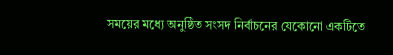সময়ের মধ্যে অনুষ্ঠিত সংসদ নির্বাচনের যেকোনো একটিতে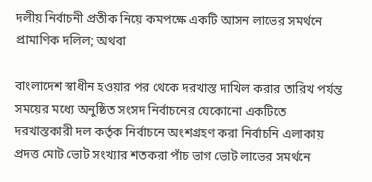দলীয় নির্বাচনী প্রতীক নিয়ে কমপক্ষে একটি আসন লাভের সমর্থনে প্রামাণিক দলিল; অথবা

বাংলাদেশ স্বাধীন হওয়ার পর থেকে দরখাস্ত দাখিল করার তারিখ পর্যন্ত সময়ের মধ্যে অনুষ্ঠিত সংসদ নির্বাচনের যেকোনো একটিতে দরখাস্তকারী দল কর্তৃক নির্বাচনে অংশগ্রহণ করা নির্বাচনি এলাকায় প্রদত্ত মোট ভোট সংখ্যার শতকরা পাঁচ ভাগ ভোট লাভের সমর্থনে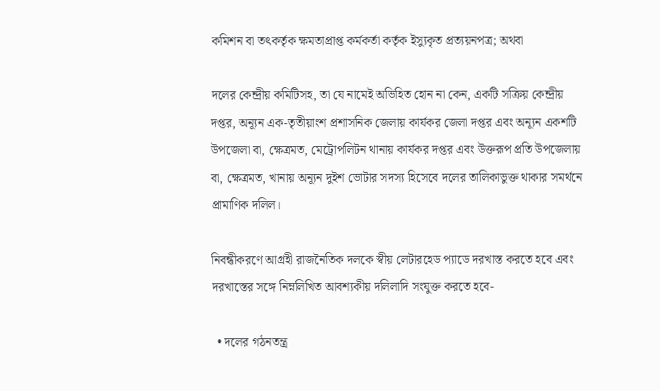কমিশন বা তৎকর্তৃক ক্ষমতাপ্রাপ্ত কর্মকর্তা কর্তৃক ইস্যুকৃত প্রত্যয়নপত্র; অথবা

দলের কেন্দ্রীয় কমিটিসহ, তা যে নামেই অভিহিত হোন না কেন, একটি সক্রিয় কেন্দ্রীয় দপ্তর, অন্যূন এক-তৃতীয়াংশ প্রশাসনিক জেলায় কার্যকর জেলা দপ্তর এবং অন্যূন একশটি উপজেলা বা, ক্ষেত্রমত, মেট্রোপলিটন থানায় কার্যকর দপ্তর এবং উক্তরূপ প্রতি উপজেলায় বা, ক্ষেত্রমত, খানায় অন্যূন দুইশ ভোটার সদস্য হিসেবে দলের তালিকাভুক্ত থাকার সমর্থনে প্রামাণিক দলিল।

নিবন্ধীকরণে আগ্রহী রাজনৈতিক দলকে স্বীয় লেটারহেড প্যাডে দরখাস্ত করতে হবে এবং দরখাস্তের সঙ্গে নিম্নলিখিত আবশ্যকীয় দলিলাদি সংযুক্ত করতে হবে-

  • দলের গঠনতন্ত্র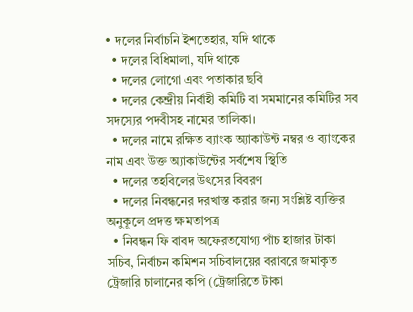• দলের নির্বাচনি ইশতেহার, যদি থাকে
  • দলের বিধিমালা, যদি থাকে
  • দলের লোগো এবং পতাকার ছবি
  • দলের কেন্দ্রীয় নির্বাহী কমিটি বা সমমানের কমিটির সব সদস্যের পদবীসহ নামের তালিকা।
  • দলের নামে রক্ষিত ব্যাংক অ্যাকাউন্ট নম্বর ও ব্যাংকের নাম এবং উক্ত অ্যাকাউন্টের সর্বশেষ স্থিতি
  • দলের তহবিলের উৎসের বিবরণ
  • দলের নিবন্ধনের দরখাস্ত করার জন্য সংশ্লিষ্ট ব্যক্তির অনুকূলে প্রদত্ত ক্ষমতাপত্র
  • নিবন্ধন ফি বাবদ অফেরতযোগ্য পাঁচ হাজার টাকা সচিব, নির্বাচন কমিশন সচিবালয়ের বরাবরে জমাকৃত ট্রেজারি চালানের কপি (ট্রেজারিতে টাকা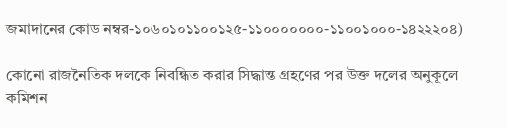জমাদানের কোড নম্বর-১০৬০১০১১০০১২৫-১১০০০০০০০-১১০০১০০০-১৪২২২০৪)

কোনো রাজনৈতিক দলকে নিবন্ধিত করার সিদ্ধান্ত গ্রহণের পর উক্ত দলের অনুকূলে কমিশন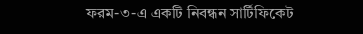ফরম-৩-এ একটি নিবন্ধন সার্টিফিকেট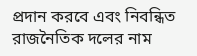প্রদান করবে এবং নিবন্ধিত রাজনৈতিক দলের নাম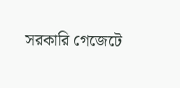সরকারি গেজেটে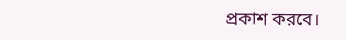প্রকাশ করবে।